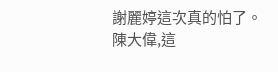謝麗婷這次真的怕了。
陳大偉,這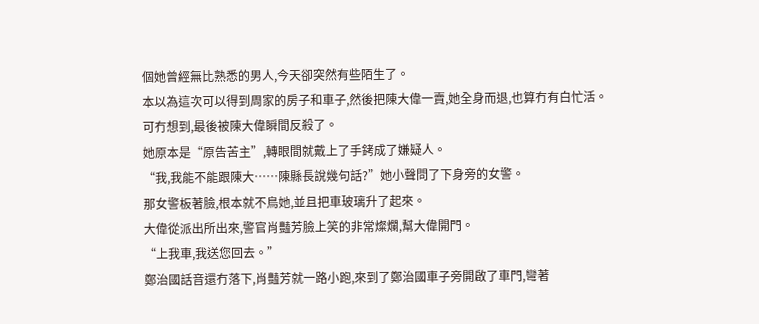個她曾經無比熟悉的男人,今天卻突然有些陌生了。
本以為這次可以得到周家的房子和車子,然後把陳大偉一賣,她全身而退,也算冇有白忙活。
可冇想到,最後被陳大偉瞬間反殺了。
她原本是“原告苦主”,轉眼間就戴上了手銬成了嫌疑人。
“我,我能不能跟陳大……陳縣長說幾句話?”她小聲問了下身旁的女警。
那女警板著臉,根本就不鳥她,並且把車玻璃升了起來。
大偉從派出所出來,警官肖豔芳臉上笑的非常燦爛,幫大偉開門。
“上我車,我送您回去。”
鄭治國話音還冇落下,肖豔芳就一路小跑,來到了鄭治國車子旁開啟了車門,彎著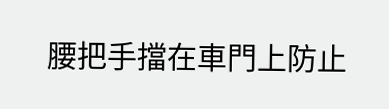腰把手擋在車門上防止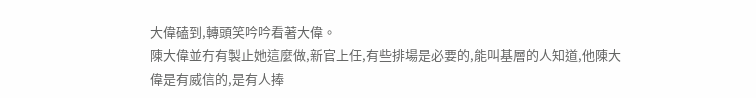大偉磕到,轉頭笑吟吟看著大偉。
陳大偉並冇有製止她這麼做,新官上任,有些排場是必要的,能叫基層的人知道,他陳大偉是有威信的,是有人捧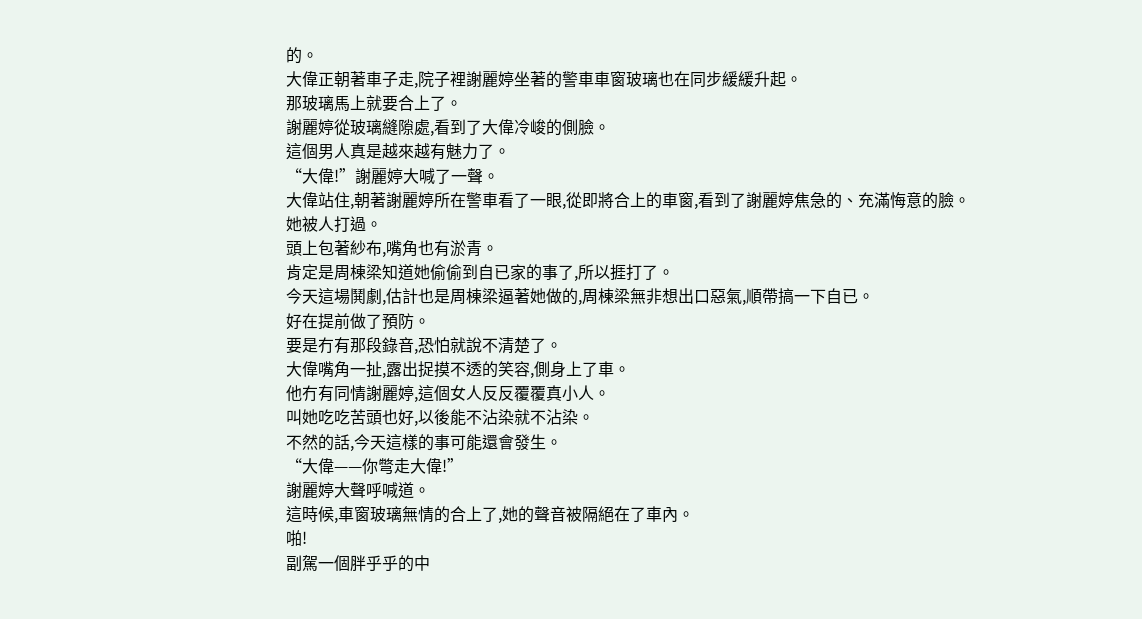的。
大偉正朝著車子走,院子裡謝麗婷坐著的警車車窗玻璃也在同步緩緩升起。
那玻璃馬上就要合上了。
謝麗婷從玻璃縫隙處,看到了大偉冷峻的側臉。
這個男人真是越來越有魅力了。
“大偉!”謝麗婷大喊了一聲。
大偉站住,朝著謝麗婷所在警車看了一眼,從即將合上的車窗,看到了謝麗婷焦急的、充滿悔意的臉。
她被人打過。
頭上包著紗布,嘴角也有淤青。
肯定是周棟梁知道她偷偷到自已家的事了,所以捱打了。
今天這場鬨劇,估計也是周棟梁逼著她做的,周棟梁無非想出口惡氣,順帶搞一下自已。
好在提前做了預防。
要是冇有那段錄音,恐怕就說不清楚了。
大偉嘴角一扯,露出捉摸不透的笑容,側身上了車。
他冇有同情謝麗婷,這個女人反反覆覆真小人。
叫她吃吃苦頭也好,以後能不沾染就不沾染。
不然的話,今天這樣的事可能還會發生。
“大偉——你彆走大偉!”
謝麗婷大聲呼喊道。
這時候,車窗玻璃無情的合上了,她的聲音被隔絕在了車內。
啪!
副駕一個胖乎乎的中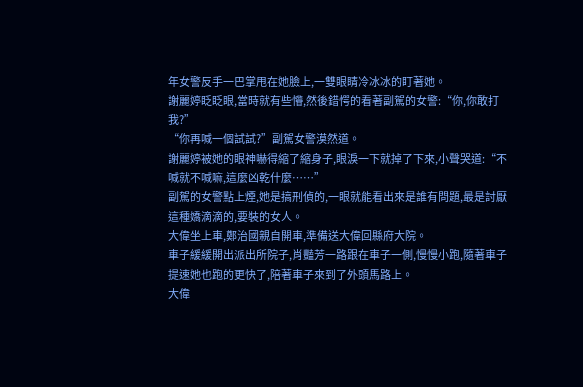年女警反手一巴掌甩在她臉上,一雙眼睛冷冰冰的盯著她。
謝麗婷眨眨眼,當時就有些懵,然後錯愕的看著副駕的女警:“你,你敢打我?”
“你再喊一個試試?”副駕女警漠然道。
謝麗婷被她的眼神嚇得縮了縮身子,眼淚一下就掉了下來,小聲哭道:“不喊就不喊嘛,這麼凶乾什麼……”
副駕的女警點上煙,她是搞刑偵的,一眼就能看出來是誰有問題,最是討厭這種嬌滴滴的,要裝的女人。
大偉坐上車,鄭治國親自開車,準備送大偉回縣府大院。
車子緩緩開出派出所院子,肖豔芳一路跟在車子一側,慢慢小跑,隨著車子提速她也跑的更快了,陪著車子來到了外頭馬路上。
大偉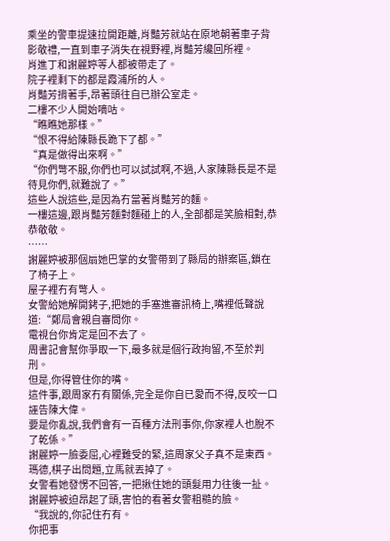乘坐的警車提速拉開距離,肖豔芳就站在原地朝著車子背影敬禮,一直到車子消失在視野裡,肖豔芳纔回所裡。
肖進丁和謝麗婷等人都被帶走了。
院子裡剩下的都是霞浦所的人。
肖豔芳揹著手,昂著頭往自已辦公室走。
二樓不少人開始嘀咕。
“瞧瞧她那樣。”
“恨不得給陳縣長跪下了都。”
“真是做得出來啊。”
“你們彆不服,你們也可以試試啊,不過,人家陳縣長是不是待見你們,就難說了。”
這些人說這些,是因為冇當著肖豔芳的麵。
一樓這邊,跟肖豔芳麵對麵碰上的人,全部都是笑臉相對,恭恭敬敬。
……
謝麗婷被那個扇她巴掌的女警帶到了縣局的辦案區,鎖在了椅子上。
屋子裡冇有彆人。
女警給她解開銬子,把她的手塞進審訊椅上,嘴裡低聲說道:“鄭局會親自審問你。
電視台你肯定是回不去了。
周書記會幫你爭取一下,最多就是個行政拘留,不至於判刑。
但是,你得管住你的嘴。
這件事,跟周家冇有關係,完全是你自已愛而不得,反咬一口誣告陳大偉。
要是你亂說,我們會有一百種方法刑事你,你家裡人也脫不了乾係。”
謝麗婷一臉委屈,心裡難受的緊,這周家父子真不是東西。
瑪德,棋子出問題,立馬就丟掉了。
女警看她發愣不回答,一把揪住她的頭髮用力往後一扯。
謝麗婷被迫昂起了頭,害怕的看著女警粗糙的臉。
“我說的,你記住冇有。
你把事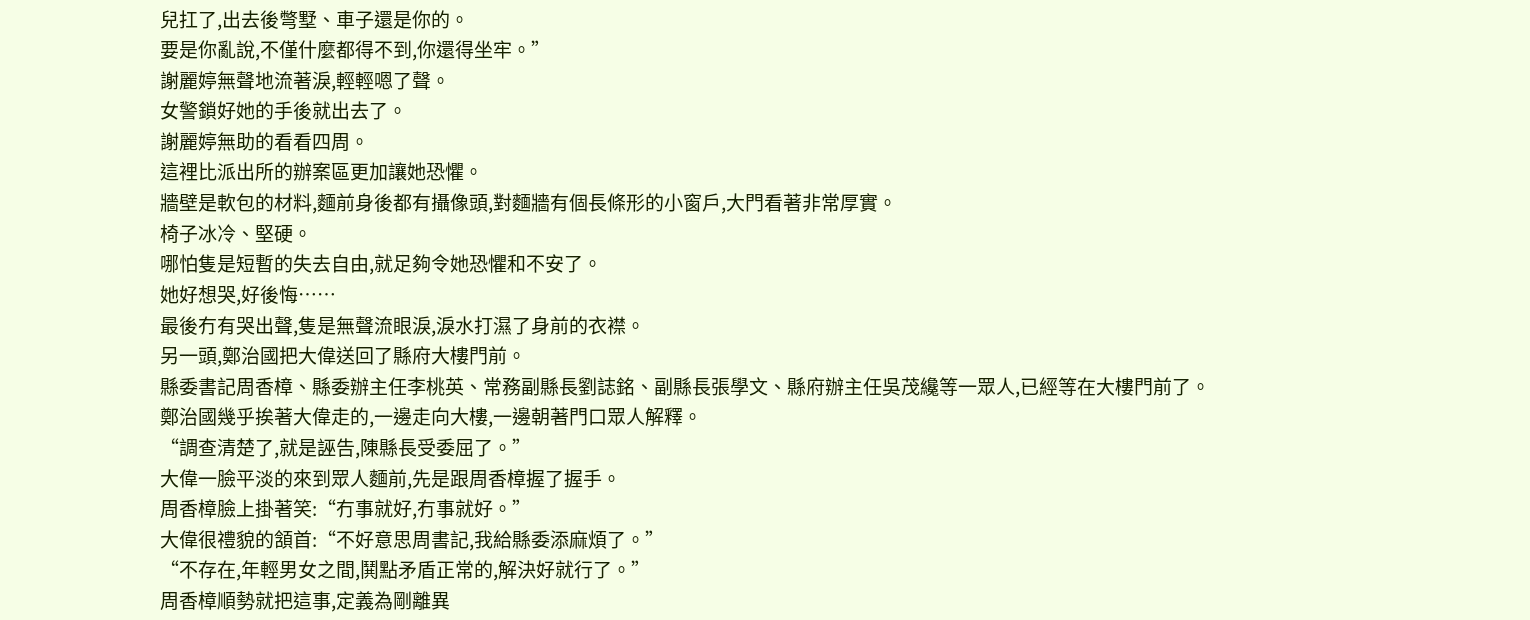兒扛了,出去後彆墅、車子還是你的。
要是你亂說,不僅什麼都得不到,你還得坐牢。”
謝麗婷無聲地流著淚,輕輕嗯了聲。
女警鎖好她的手後就出去了。
謝麗婷無助的看看四周。
這裡比派出所的辦案區更加讓她恐懼。
牆壁是軟包的材料,麵前身後都有攝像頭,對麵牆有個長條形的小窗戶,大門看著非常厚實。
椅子冰冷、堅硬。
哪怕隻是短暫的失去自由,就足夠令她恐懼和不安了。
她好想哭,好後悔……
最後冇有哭出聲,隻是無聲流眼淚,淚水打濕了身前的衣襟。
另一頭,鄭治國把大偉送回了縣府大樓門前。
縣委書記周香樟、縣委辦主任李桃英、常務副縣長劉誌銘、副縣長張學文、縣府辦主任吳茂纔等一眾人,已經等在大樓門前了。
鄭治國幾乎挨著大偉走的,一邊走向大樓,一邊朝著門口眾人解釋。
“調查清楚了,就是誣告,陳縣長受委屈了。”
大偉一臉平淡的來到眾人麵前,先是跟周香樟握了握手。
周香樟臉上掛著笑:“冇事就好,冇事就好。”
大偉很禮貌的頷首:“不好意思周書記,我給縣委添麻煩了。”
“不存在,年輕男女之間,鬨點矛盾正常的,解決好就行了。”
周香樟順勢就把這事,定義為剛離異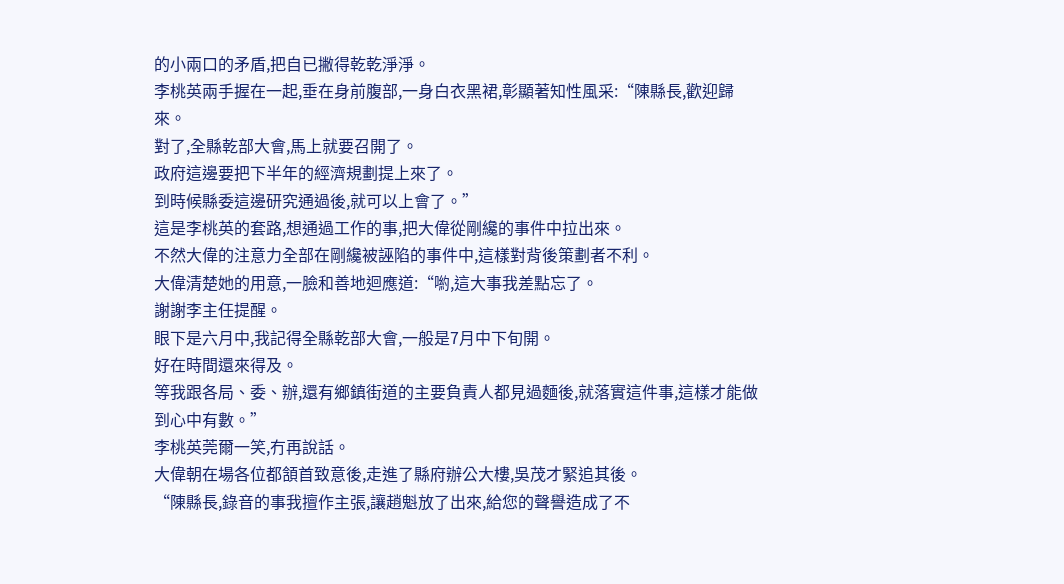的小兩口的矛盾,把自已撇得乾乾淨淨。
李桃英兩手握在一起,垂在身前腹部,一身白衣黑裙,彰顯著知性風采:“陳縣長,歡迎歸來。
對了,全縣乾部大會,馬上就要召開了。
政府這邊要把下半年的經濟規劃提上來了。
到時候縣委這邊研究通過後,就可以上會了。”
這是李桃英的套路,想通過工作的事,把大偉從剛纔的事件中拉出來。
不然大偉的注意力全部在剛纔被誣陷的事件中,這樣對背後策劃者不利。
大偉清楚她的用意,一臉和善地迴應道:“喲,這大事我差點忘了。
謝謝李主任提醒。
眼下是六月中,我記得全縣乾部大會,一般是7月中下旬開。
好在時間還來得及。
等我跟各局、委、辦,還有鄉鎮街道的主要負責人都見過麵後,就落實這件事,這樣才能做到心中有數。”
李桃英莞爾一笑,冇再說話。
大偉朝在場各位都頷首致意後,走進了縣府辦公大樓,吳茂才緊追其後。
“陳縣長,錄音的事我擅作主張,讓趙魁放了出來,給您的聲譽造成了不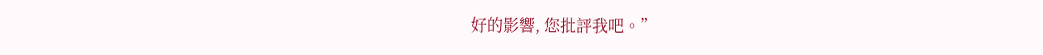好的影響, 您批評我吧。”